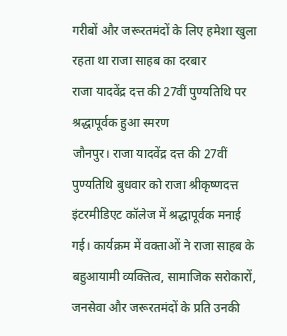गरीबों और जरूरतमंदों के लिए हमेशा खुला रहता था राजा साहब का दरबार
राजा यादवेंद्र दत्त की 27वीं पुण्यतिथि पर श्रद्धापूर्वक हुआ स्मरण
जौनपुर। राजा यादवेंद्र दत्त की 27वीं पुण्यतिथि बुधवार को राजा श्रीकृष्णदत्त इंटरमीडिएट कॉलेज में श्रद्धापूर्वक मनाई गई। कार्यक्रम में वक्ताओं ने राजा साहब के बहुआयामी व्यक्तित्व, सामाजिक सरोकारों, जनसेवा और जरूरतमंदों के प्रति उनकी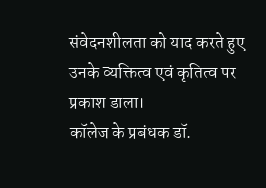संवेदनशीलता को याद करते हुए उनके व्यक्तित्व एवं कृतित्व पर प्रकाश डाला।
कॉलेज के प्रबंधक डॉ.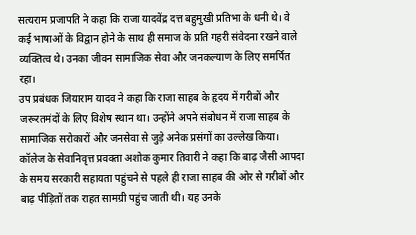सत्यराम प्रजापति ने कहा कि राजा यादवेंद्र दत्त बहुमुखी प्रतिभा के धनी थे। वे कई भाषाओं के विद्वान होने के साथ ही समाज के प्रति गहरी संवेदना रखने वाले व्यक्तित्व थे। उनका जीवन सामाजिक सेवा और जनकल्याण के लिए समर्पित रहा।
उप प्रबंधक जियाराम यादव ने कहा कि राजा साहब के हृदय में गरीबों और जरूरतमंदों के लिए विशेष स्थान था। उन्होंने अपने संबोधन में राजा साहब के सामाजिक सरोकारों और जनसेवा से जुड़े अनेक प्रसंगों का उल्लेख किया।
कॉलेज के सेवानिवृत्त प्रवक्ता अशोक कुमार तिवारी ने कहा कि बाढ़ जैसी आपदा के समय सरकारी सहायता पहुंचने से पहले ही राजा साहब की ओर से गरीबों और बाढ़ पीड़ितों तक राहत सामग्री पहुंच जाती थी। यह उनके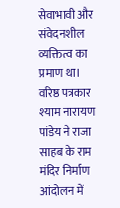सेवाभावी और संवेदनशील व्यक्तित्व का प्रमाण था।
वरिष्ठ पत्रकार श्याम नारायण पांडेय ने राजा साहब के राम मंदिर निर्माण आंदोलन में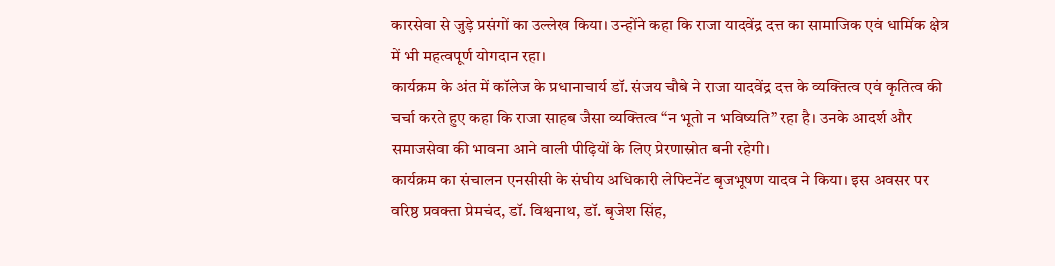कारसेवा से जुड़े प्रसंगों का उल्लेख किया। उन्होंने कहा कि राजा यादवेंद्र दत्त का सामाजिक एवं धार्मिक क्षेत्र में भी महत्वपूर्ण योगदान रहा।
कार्यक्रम के अंत में कॉलेज के प्रधानाचार्य डॉ. संजय चौबे ने राजा यादवेंद्र दत्त के व्यक्तित्व एवं कृतित्व की चर्चा करते हुए कहा कि राजा साहब जैसा व्यक्तित्व “न भूतो न भविष्यति” रहा है। उनके आदर्श और समाजसेवा की भावना आने वाली पीढ़ियों के लिए प्रेरणास्रोत बनी रहेगी।
कार्यक्रम का संचालन एनसीसी के संघीय अधिकारी लेफ्टिनेंट बृजभूषण यादव ने किया। इस अवसर पर वरिष्ठ प्रवक्ता प्रेमचंद, डॉ. विश्वनाथ, डॉ. बृजेश सिंह,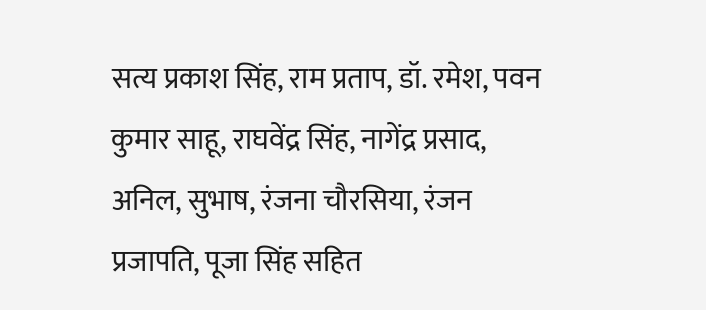सत्य प्रकाश सिंह, राम प्रताप, डॉ. रमेश, पवन कुमार साहू, राघवेंद्र सिंह, नागेंद्र प्रसाद, अनिल, सुभाष, रंजना चौरसिया, रंजन प्रजापति, पूजा सिंह सहित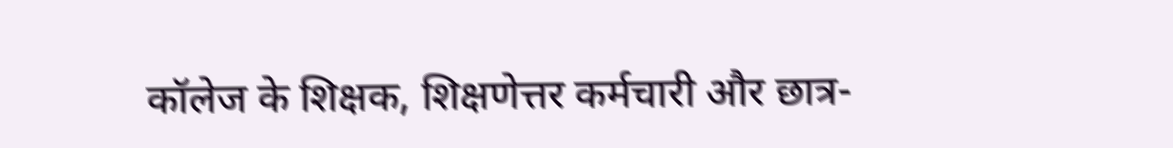कॉलेज के शिक्षक, शिक्षणेत्तर कर्मचारी और छात्र-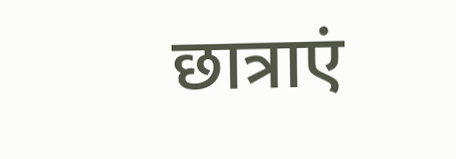छात्राएं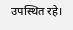उपस्थित रहे।